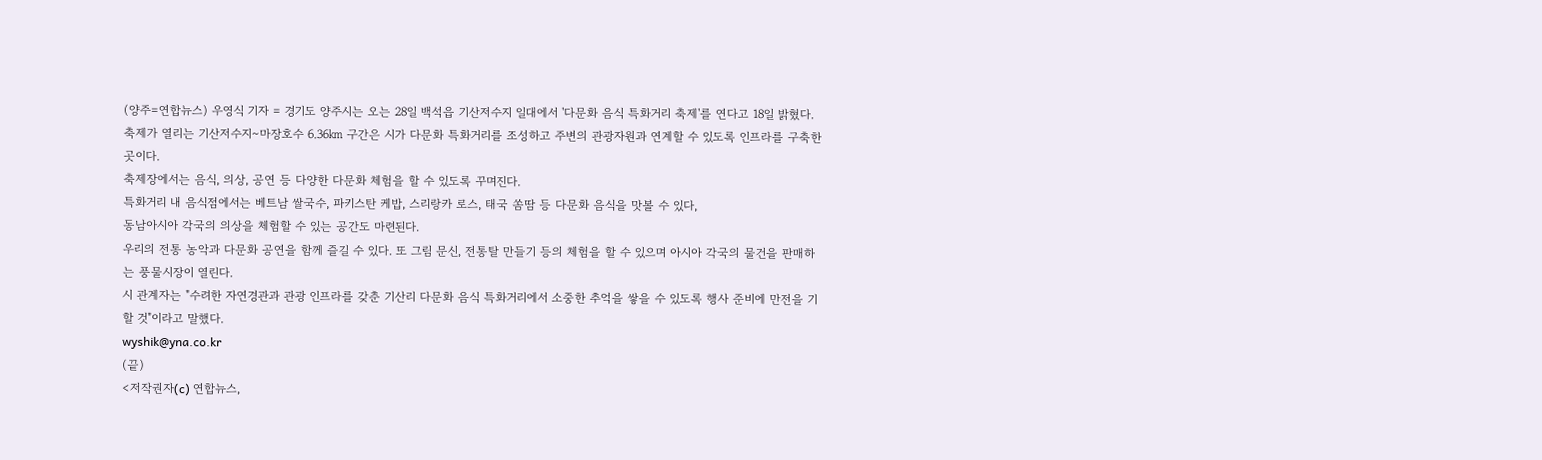(양주=연합뉴스) 우영식 기자 = 경기도 양주시는 오는 28일 백석읍 기산저수지 일대에서 '다문화 음식 특화거리 축제'를 연다고 18일 밝혔다.
축제가 열리는 기산저수지∼마장호수 6.36㎞ 구간은 시가 다문화 특화거리를 조성하고 주변의 관광자원과 연계할 수 있도록 인프라를 구축한 곳이다.
축제장에서는 음식, 의상, 공연 등 다양한 다문화 체험을 할 수 있도록 꾸며진다.
특화거리 내 음식점에서는 베트남 쌀국수, 파키스탄 케밥, 스리랑카 로스, 태국 쏨땀 등 다문화 음식을 맛볼 수 있다,
동남아시아 각국의 의상을 체험할 수 있는 공간도 마련된다.
우리의 전통 농악과 다문화 공연을 함께 즐길 수 있다. 또 그림 문신, 전통탈 만들기 등의 체험을 할 수 있으며 아시아 각국의 물건을 판매하는 풍물시장이 열린다.
시 관계자는 "수려한 자연경관과 관광 인프라를 갖춘 기산리 다문화 음식 특화거리에서 소중한 추억을 쌓을 수 있도록 행사 준비에 만전을 기할 것"이라고 말했다.
wyshik@yna.co.kr
(끝)
<저작권자(c) 연합뉴스,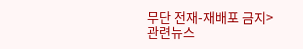무단 전재-재배포 금지>
관련뉴스